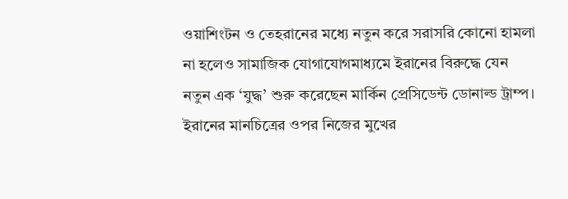ওয়াশিংটন ও তেহরানের মধ্যে নতুন করে সরাসরি কোনো হামলা না হলেও সামাজিক যোগাযোগমাধ্যমে ইরানের বিরুদ্ধে যেন নতুন এক ‘যুদ্ধ’ শুরু করেছেন মার্কিন প্রেসিডেন্ট ডোনাল্ড ট্রাম্প। ইরানের মানচিত্রের ওপর নিজের মুখের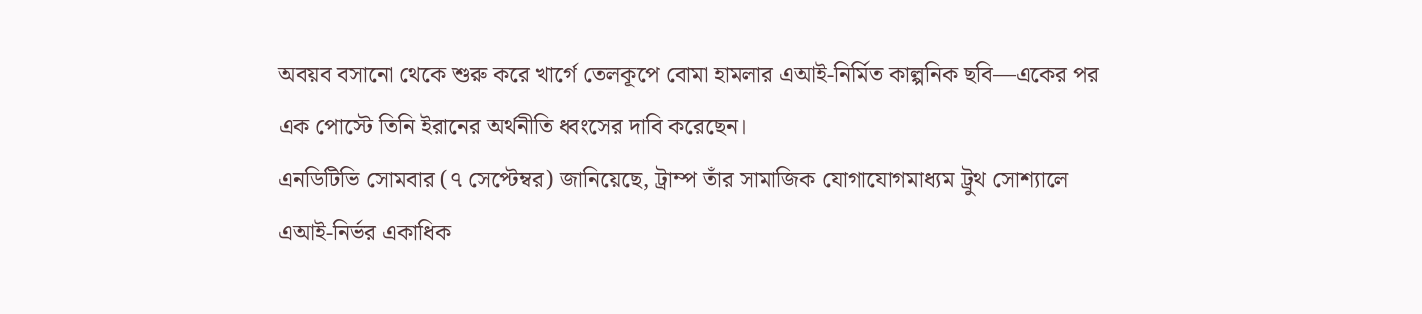অবয়ব বসানো থেকে শুরু করে খার্গে তেলকূপে বোমা হামলার এআই-নির্মিত কাল্পনিক ছবি—একের পর এক পোস্টে তিনি ইরানের অর্থনীতি ধ্বংসের দাবি করেছেন।
এনডিটিভি সোমবার (৭ সেপ্টেম্বর) জানিয়েছে, ট্রাম্প তাঁর সামাজিক যোগাযোগমাধ্যম ট্রুথ সোশ্যালে এআই-নির্ভর একাধিক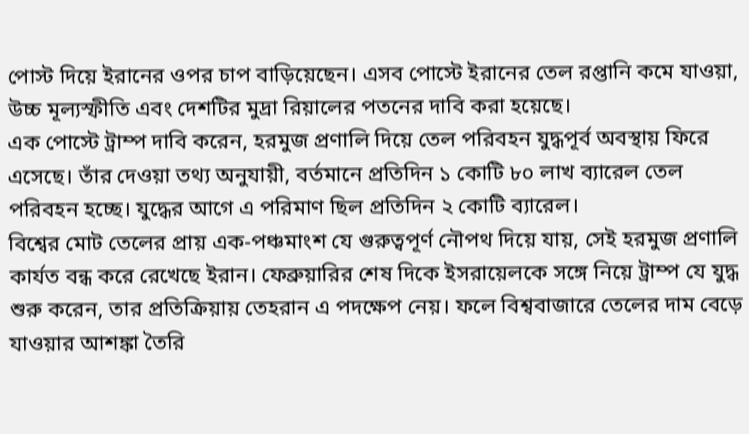পোস্ট দিয়ে ইরানের ওপর চাপ বাড়িয়েছেন। এসব পোস্টে ইরানের তেল রপ্তানি কমে যাওয়া, উচ্চ মূল্যস্ফীতি এবং দেশটির মুদ্রা রিয়ালের পতনের দাবি করা হয়েছে।
এক পোস্টে ট্রাম্প দাবি করেন, হরমুজ প্রণালি দিয়ে তেল পরিবহন যুদ্ধপূর্ব অবস্থায় ফিরে এসেছে। তাঁর দেওয়া তথ্য অনুযায়ী, বর্তমানে প্রতিদিন ১ কোটি ৮০ লাখ ব্যারেল তেল পরিবহন হচ্ছে। যুদ্ধের আগে এ পরিমাণ ছিল প্রতিদিন ২ কোটি ব্যারেল।
বিশ্বের মোট তেলের প্রায় এক-পঞ্চমাংশ যে গুরুত্বপূর্ণ নৌপথ দিয়ে যায়, সেই হরমুজ প্রণালি কার্যত বন্ধ করে রেখেছে ইরান। ফেব্রুয়ারির শেষ দিকে ইসরায়েলকে সঙ্গে নিয়ে ট্রাম্প যে যুদ্ধ শুরু করেন, তার প্রতিক্রিয়ায় তেহরান এ পদক্ষেপ নেয়। ফলে বিশ্ববাজারে তেলের দাম বেড়ে যাওয়ার আশঙ্কা তৈরি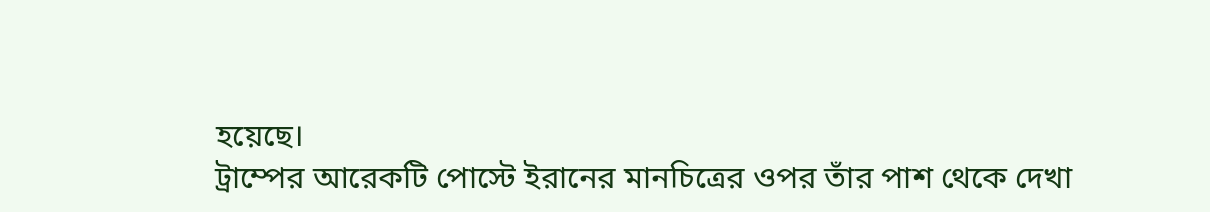হয়েছে।
ট্রাম্পের আরেকটি পোস্টে ইরানের মানচিত্রের ওপর তাঁর পাশ থেকে দেখা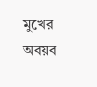মুখের অবয়ব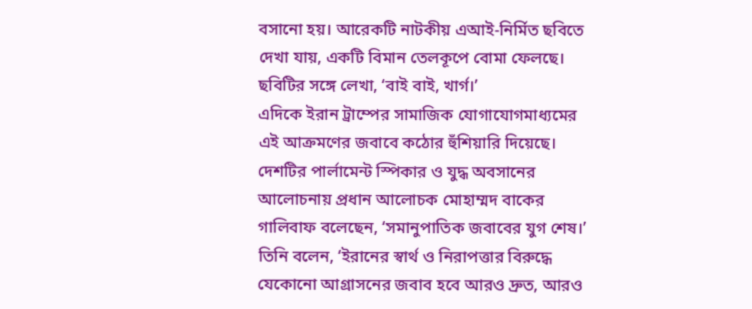বসানো হয়। আরেকটি নাটকীয় এআই-নির্মিত ছবিতে দেখা যায়, একটি বিমান তেলকূপে বোমা ফেলছে। ছবিটির সঙ্গে লেখা, ‘বাই বাই, খার্গ।’
এদিকে ইরান ট্রাম্পের সামাজিক যোগাযোগমাধ্যমের এই আক্রমণের জবাবে কঠোর হুঁশিয়ারি দিয়েছে। দেশটির পার্লামেন্ট স্পিকার ও যুদ্ধ অবসানের আলোচনায় প্রধান আলোচক মোহাম্মদ বাকের গালিবাফ বলেছেন, ‘সমানুপাতিক জবাবের যুগ শেষ।’ তিনি বলেন, ‘ইরানের স্বার্থ ও নিরাপত্তার বিরুদ্ধে যেকোনো আগ্রাসনের জবাব হবে আরও দ্রুত, আরও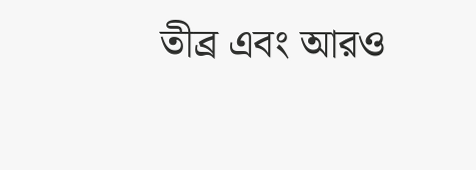তীব্র এবং আরও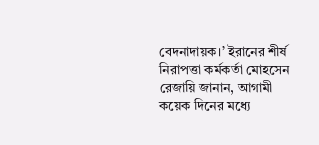বেদনাদায়ক।’ ইরানের শীর্ষ নিরাপত্তা কর্মকর্তা মোহসেন রেজায়ি জানান, আগামী কয়েক দিনের মধ্যে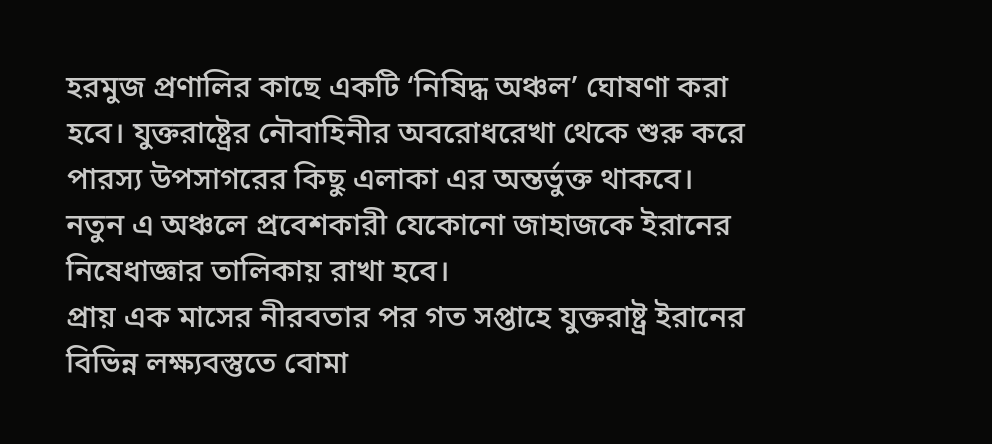হরমুজ প্রণালির কাছে একটি ‘নিষিদ্ধ অঞ্চল’ ঘোষণা করা হবে। যুক্তরাষ্ট্রের নৌবাহিনীর অবরোধরেখা থেকে শুরু করে পারস্য উপসাগরের কিছু এলাকা এর অন্তর্ভুক্ত থাকবে। নতুন এ অঞ্চলে প্রবেশকারী যেকোনো জাহাজকে ইরানের নিষেধাজ্ঞার তালিকায় রাখা হবে।
প্রায় এক মাসের নীরবতার পর গত সপ্তাহে যুক্তরাষ্ট্র ইরানের বিভিন্ন লক্ষ্যবস্তুতে বোমা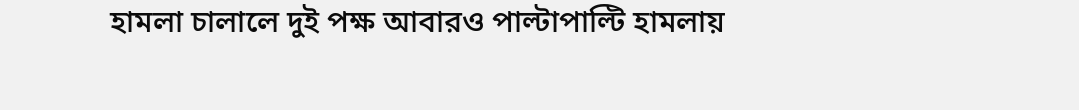হামলা চালালে দুই পক্ষ আবারও পাল্টাপাল্টি হামলায়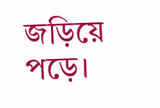জড়িয়ে পড়ে।